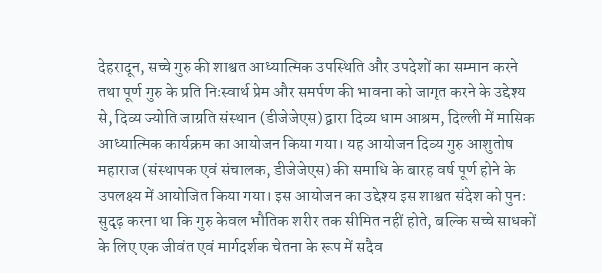देहरादून, सच्चे गुरु की शाश्वत आध्यात्मिक उपस्थिति और उपदेशों का सम्मान करने तथा पूर्ण गुरु के प्रति निःस्वार्थ प्रेम और समर्पण की भावना को जागृत करने के उद्देश्य से, दिव्य ज्योति जाग्रति संस्थान (डीजेजेएस) द्वारा दिव्य धाम आश्रम, दिल्ली में मासिक आध्यात्मिक कार्यक्रम का आयोजन किया गया। यह आयोजन दिव्य गुरु आशुतोष महाराज (संस्थापक एवं संचालक, डीजेजेएस) की समाधि के बारह वर्ष पूर्ण होने के उपलक्ष्य में आयोजित किया गया। इस आयोजन का उद्देश्य इस शाश्वत संदेश को पुनः सुदृढ़ करना था कि गुरु केवल भौतिक शरीर तक सीमित नहीं होते, बल्कि सच्चे साधकों के लिए एक जीवंत एवं मार्गदर्शक चेतना के रूप में सदैव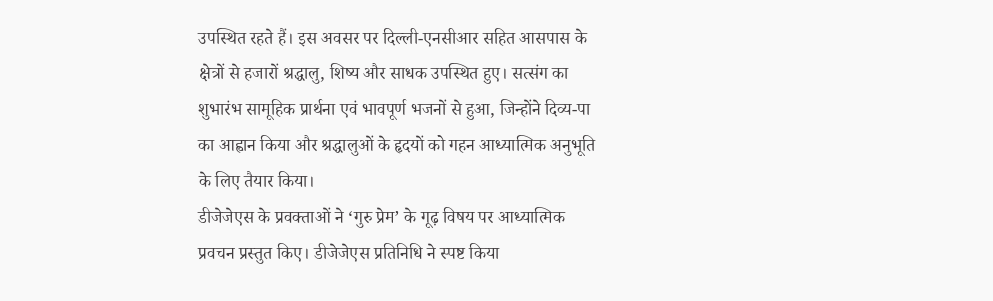उपस्थित रहते हैं। इस अवसर पर दिल्ली-एनसीआर सहित आसपास के क्षेत्रों से हजारों श्रद्धालु, शिष्य और साधक उपस्थित हुए। सत्संग का शुभारंभ सामूहिक प्रार्थना एवं भावपूर्ण भजनों से हुआ, जिन्होंने दिव्य-पा का आह्वान किया और श्रद्धालुओं के हृदयों को गहन आध्यात्मिक अनुभूति के लिए तैयार किया।
डीजेजेएस के प्रवक्ताओं ने ‘गुरु प्रेम’ के गूढ़ विषय पर आध्यात्मिक प्रवचन प्रस्तुत किए। डीजेजेएस प्रतिनिधि ने स्पष्ट किया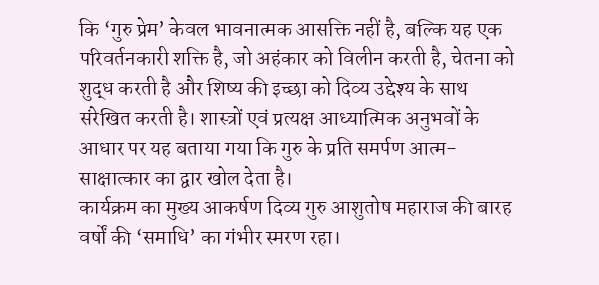कि ‘गुरु प्रेम’ केवल भावनात्मक आसक्ति नहीं है, बल्कि यह एक परिवर्तनकारी शक्ति है, जो अहंकार को विलीन करती है, चेतना को शुद्ध करती है और शिष्य की इच्छा को दिव्य उद्देश्य के साथ संरेखित करती है। शास्त्रों एवं प्रत्यक्ष आध्यात्मिक अनुभवों के आधार पर यह बताया गया कि गुरु के प्रति समर्पण आत्म-साक्षात्कार का द्वार खोल देता है।
कार्यक्रम का मुख्य आकर्षण दिव्य गुरु आशुतोष महाराज की बारह वर्षों की ‘समाधि’ का गंभीर स्मरण रहा।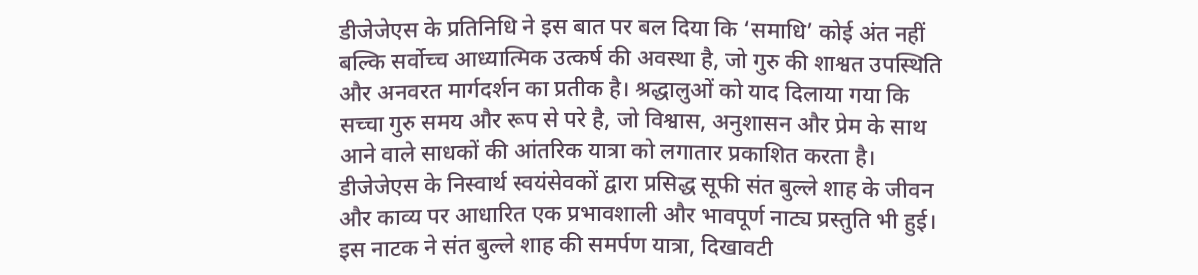डीजेजेएस के प्रतिनिधि ने इस बात पर बल दिया कि ‘समाधि’ कोई अंत नहीं बल्कि सर्वोच्च आध्यात्मिक उत्कर्ष की अवस्था है, जो गुरु की शाश्वत उपस्थिति और अनवरत मार्गदर्शन का प्रतीक है। श्रद्धालुओं को याद दिलाया गया कि सच्चा गुरु समय और रूप से परे है, जो विश्वास, अनुशासन और प्रेम के साथ आने वाले साधकों की आंतरिक यात्रा को लगातार प्रकाशित करता है।
डीजेजेएस के निस्वार्थ स्वयंसेवकों द्वारा प्रसिद्ध सूफी संत बुल्ले शाह के जीवन और काव्य पर आधारित एक प्रभावशाली और भावपूर्ण नाट्य प्रस्तुति भी हुई। इस नाटक ने संत बुल्ले शाह की समर्पण यात्रा, दिखावटी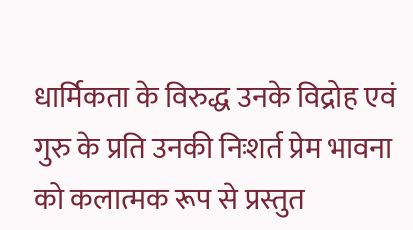धार्मिकता के विरुद्ध उनके विद्रोह एवं गुरु के प्रति उनकी निःशर्त प्रेम भावना को कलात्मक रूप से प्रस्तुत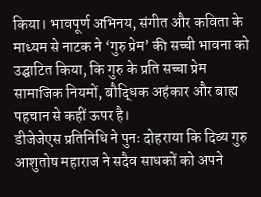किया। भावपूर्ण अभिनय, संगीत और कविता के माध्यम से नाटक ने ‘गुरु प्रेम’ की सच्ची भावना को उद्घाटित किया, कि गुरु के प्रति सच्चा प्रेम सामाजिक नियमों, बौद्धिक अहंकार और बाह्य पहचान से कहीं ऊपर है।
डीजेजेएस प्रतिनिधि ने पुनः दोहराया कि दिव्य गुरु आशुतोष महाराज ने सदैव साधकों को अपने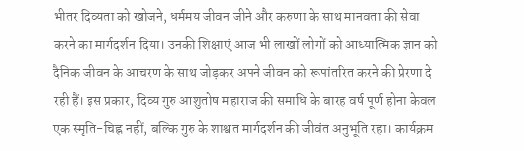भीतर दिव्यता को खोजने, धर्ममय जीवन जीने और करुणा के साथ मानवता की सेवा करने का मार्गदर्शन दिया। उनकी शिक्षाएं आज भी लाखों लोगों को आध्यात्मिक ज्ञान को दैनिक जीवन के आचरण के साथ जोड़कर अपने जीवन को रूपांतरित करने की प्रेरणा दे रही हैं। इस प्रकार, दिव्य गुरु आशुतोष महाराज की समाधि के बारह वर्ष पूर्ण होना केवल एक स्मृति-चिह्न नहीं, बल्कि गुरु के शाश्वत मार्गदर्शन की जीवंत अनुभूति रहा। कार्यक्रम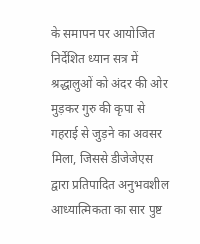के समापन पर आयोजित निर्देशित ध्यान सत्र में श्रद्धालुओं को अंदर की ओर मुड़कर गुरु की कृपा से गहराई से जुड़ने का अवसर मिला, जिससे डीजेजेएस द्वारा प्रतिपादित अनुभवशील आध्यात्मिकता का सार पुष्ट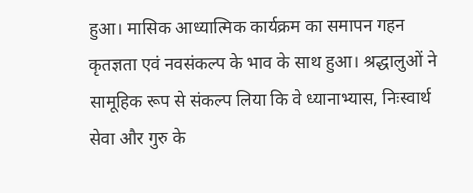हुआ। मासिक आध्यात्मिक कार्यक्रम का समापन गहन कृतज्ञता एवं नवसंकल्प के भाव के साथ हुआ। श्रद्धालुओं ने सामूहिक रूप से संकल्प लिया कि वे ध्यानाभ्यास, निःस्वार्थ सेवा और गुरु के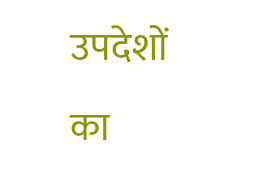उपदेशों का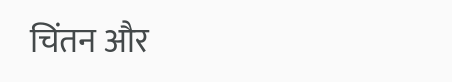चिंतन और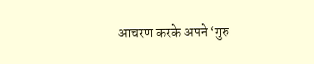आचरण करके अपने ‘गुरु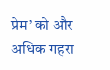प्रेम’ को और अधिक गहरा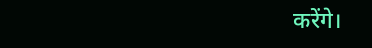करेंगे।